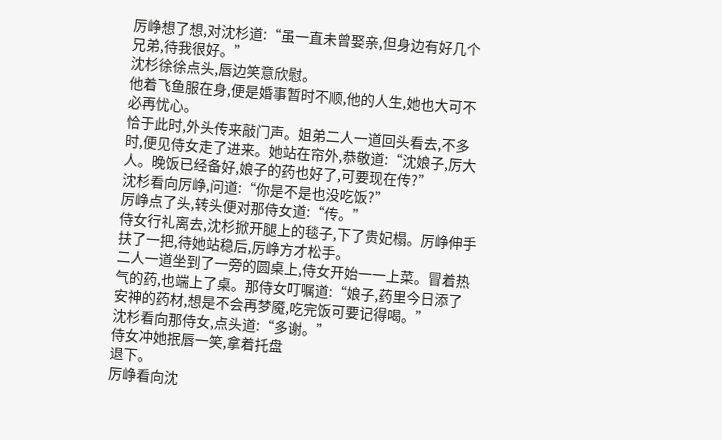厉峥想了想,对沈杉道:“虽一直未曾娶亲,但身边有好几个兄弟,待我很好。”
沈杉徐徐点头,唇边笑意欣慰。
他着飞鱼服在身,便是婚事暂时不顺,他的人生,她也大可不必再忧心。
恰于此时,外头传来敲门声。姐弟二人一道回头看去,不多时,便见侍女走了进来。她站在帘外,恭敬道:“沈娘子,厉大人。晚饭已经备好,娘子的药也好了,可要现在传?”
沈杉看向厉峥,问道:“你是不是也没吃饭?”
厉峥点了头,转头便对那侍女道:“传。”
侍女行礼离去,沈杉掀开腿上的毯子,下了贵妃榻。厉峥伸手扶了一把,待她站稳后,厉峥方才松手。
二人一道坐到了一旁的圆桌上,侍女开始一一上菜。冒着热气的药,也端上了桌。那侍女叮嘱道:“娘子,药里今日添了安神的药材,想是不会再梦魇,吃完饭可要记得喝。”
沈杉看向那侍女,点头道:“多谢。”
侍女冲她抿唇一笑,拿着托盘
退下。
厉峥看向沈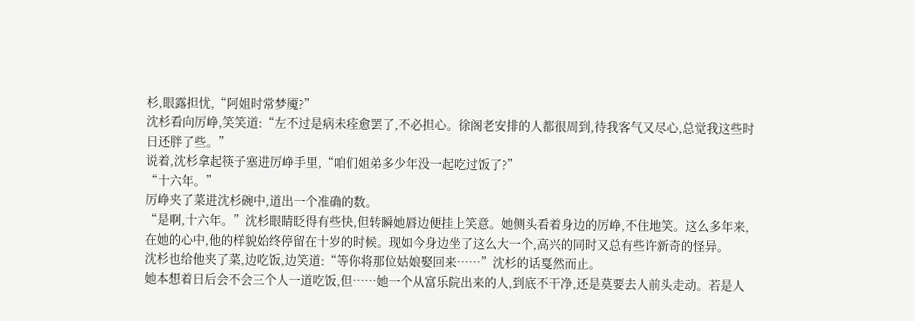杉,眼露担忧,“阿姐时常梦魇?”
沈杉看向厉峥,笑笑道:“左不过是病未痊愈罢了,不必担心。徐阁老安排的人都很周到,待我客气又尽心,总觉我这些时日还胖了些。”
说着,沈杉拿起筷子塞进厉峥手里,“咱们姐弟多少年没一起吃过饭了?”
“十六年。”
厉峥夹了菜进沈杉碗中,道出一个准确的数。
“是啊,十六年。”沈杉眼睛眨得有些快,但转瞬她唇边便挂上笑意。她侧头看着身边的厉峥,不住地笑。这么多年来,在她的心中,他的样貌始终停留在十岁的时候。现如今身边坐了这么大一个,高兴的同时又总有些许新奇的怪异。
沈杉也给他夹了菜,边吃饭,边笑道:“等你将那位姑娘娶回来……”沈杉的话戛然而止。
她本想着日后会不会三个人一道吃饭,但……她一个从富乐院出来的人,到底不干净,还是莫要去人前头走动。若是人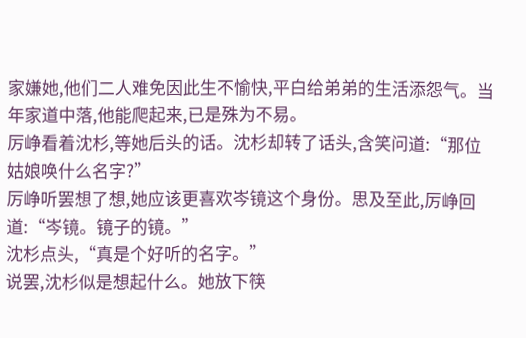家嫌她,他们二人难免因此生不愉快,平白给弟弟的生活添怨气。当年家道中落,他能爬起来,已是殊为不易。
厉峥看着沈杉,等她后头的话。沈杉却转了话头,含笑问道:“那位姑娘唤什么名字?”
厉峥听罢想了想,她应该更喜欢岑镜这个身份。思及至此,厉峥回道:“岑镜。镜子的镜。”
沈杉点头,“真是个好听的名字。”
说罢,沈杉似是想起什么。她放下筷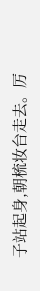子站起身,朝梳妆台走去。厉